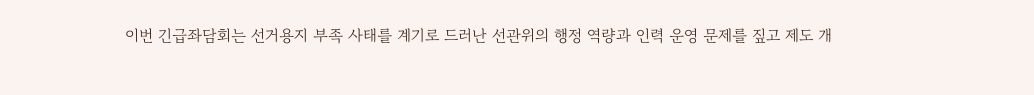이번 긴급좌담회는 선거용지 부족 사태를 계기로 드러난 선관위의 행정 역량과 인력 운영 문제를 짚고 제도 개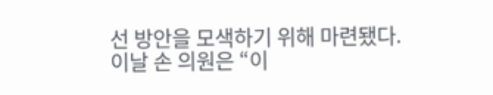선 방안을 모색하기 위해 마련됐다.
이날 손 의원은 “이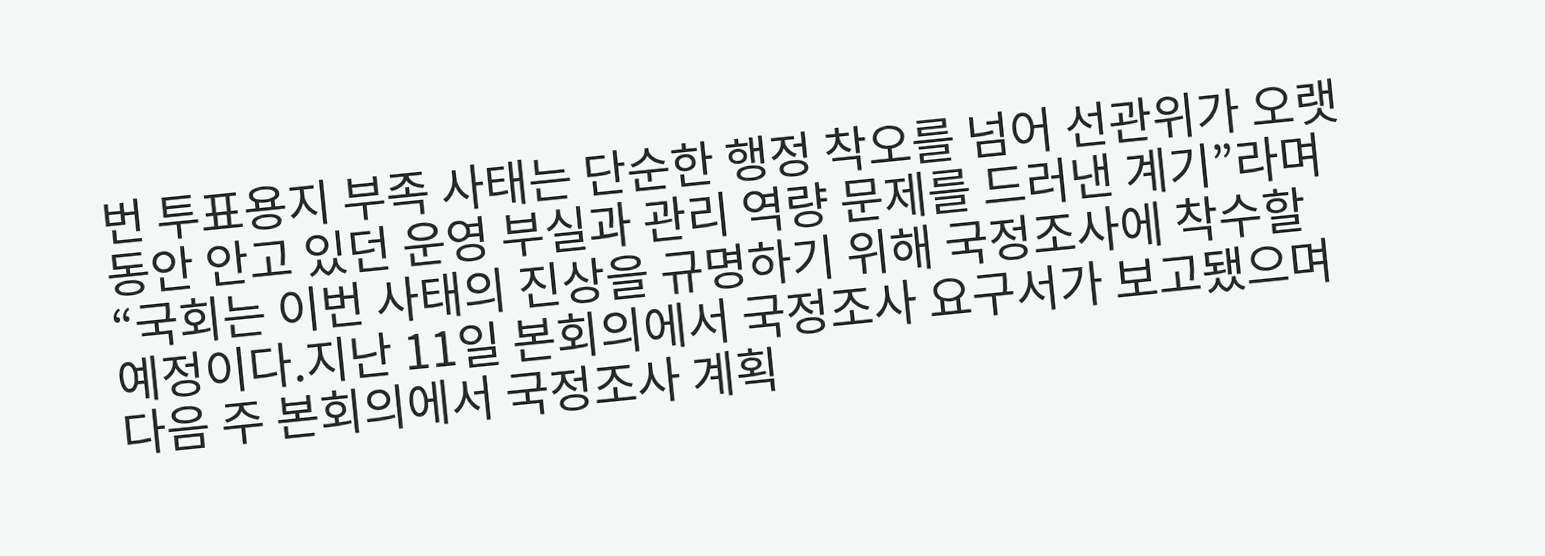번 투표용지 부족 사태는 단순한 행정 착오를 넘어 선관위가 오랫동안 안고 있던 운영 부실과 관리 역량 문제를 드러낸 계기”라며 “국회는 이번 사태의 진상을 규명하기 위해 국정조사에 착수할 예정이다.지난 11일 본회의에서 국정조사 요구서가 보고됐으며 다음 주 본회의에서 국정조사 계획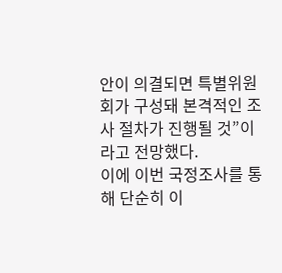안이 의결되면 특별위원회가 구성돼 본격적인 조사 절차가 진행될 것”이라고 전망했다.
이에 이번 국정조사를 통해 단순히 이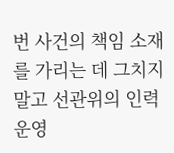번 사건의 책임 소재를 가리는 데 그치지 말고 선관위의 인력 운영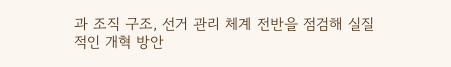과 조직 구조, 선거 관리 체계 전반을 점검해 실질적인 개혁 방안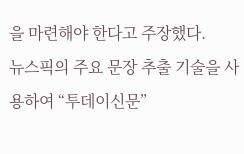을 마련해야 한다고 주장했다.
뉴스픽의 주요 문장 추출 기술을 사용하여 “투데이신문”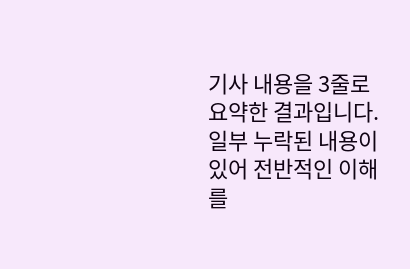기사 내용을 3줄로 요약한 결과입니다. 일부 누락된 내용이 있어 전반적인 이해를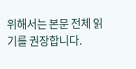위해서는 본문 전체 읽기를 권장합니다.